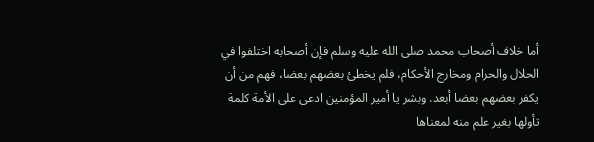أما خلاف أصحاب محمد صلى الله عليه وسلم فإن أصحابه اختلفوا في الحلال والحرام ومخارج الأحكام، فلم يخطئ بعضهم بعضا، فهم من أن يكفر بعضهم بعضا أبعد. وبشر يا أمير المؤمنين ادعى على الأمة كلمة تأولها بغير علم منه لمعناها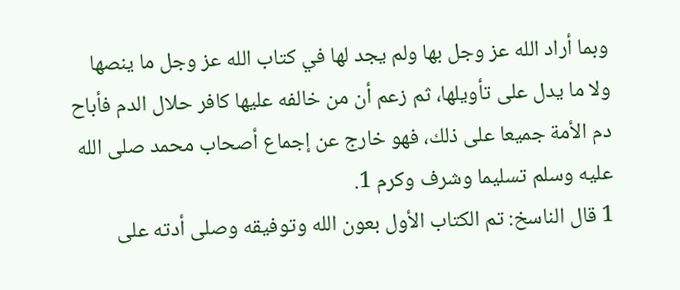وبما أراد الله عز وجل بها ولم يجد لها في كتاب الله عز وجل ما ينصها ولا ما يدل على تأويلها، ثم زعم أن من خالفه عليها كافر حلال الدم فأباح دم الأمة جميعا على ذلك، فهو خارج عن إجماع أصحاب محمد صلى الله عليه وسلم تسليما وشرف وكرم 1.
1 قال الناسخ: تم الكتاب الأول بعون الله وتوفيقه وصلى أدته على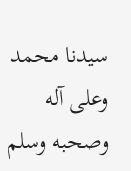سيدنا محمد وعلى آله وصحبه وسلم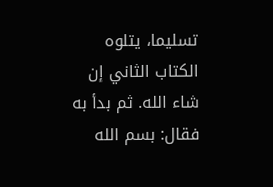تسليما، يتلوه الكتاب الثاني إن شاء الله. ثم بدأ به فقال: بسم الله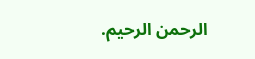الرحمن الرحيم.